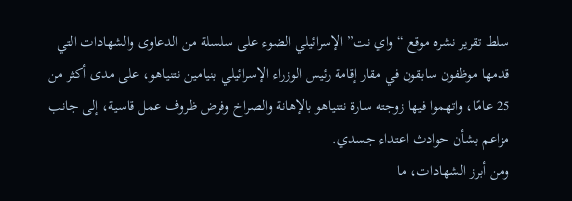سلط تقرير نشره موقع “واي نت” الإسرائيلي الضوء على سلسلة من الدعاوى والشهادات التي قدمها موظفون سابقون في مقار إقامة رئيس الوزراء الإسرائيلي بنيامين نتنياهو، على مدى أكثر من 25 عامًا، واتهموا فيها زوجته سارة نتنياهو بالإهانة والصراخ وفرض ظروف عمل قاسية، إلى جانب مزاعم بشأن حوادث اعتداء جسدي.
ومن أبرز الشهادات، ما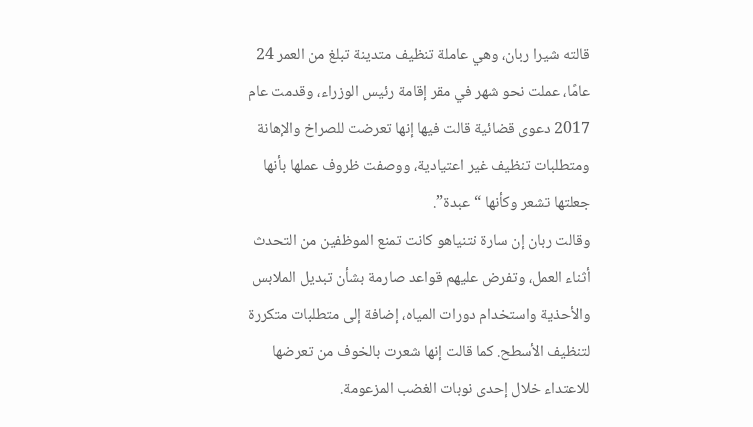قالته شيرا ربان، وهي عاملة تنظيف متدينة تبلغ من العمر 24 عامًا، عملت نحو شهر في مقر إقامة رئيس الوزراء، وقدمت عام 2017 دعوى قضائية قالت فيها إنها تعرضت للصراخ والإهانة ومتطلبات تنظيف غير اعتيادية، ووصفت ظروف عملها بأنها جعلتها تشعر وكأنها “عبدة”.
وقالت ربان إن سارة نتنياهو كانت تمنع الموظفين من التحدث أثناء العمل، وتفرض عليهم قواعد صارمة بشأن تبديل الملابس والأحذية واستخدام دورات المياه، إضافة إلى متطلبات متكررة لتنظيف الأسطح. كما قالت إنها شعرت بالخوف من تعرضها للاعتداء خلال إحدى نوبات الغضب المزعومة.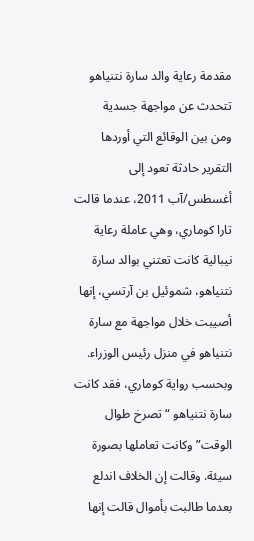مقدمة رعاية والد سارة نتنياهو تتحدث عن مواجهة جسدية
ومن بين الوقائع التي أوردها التقرير حادثة تعود إلى أغسطس/آب 2011، عندما قالت تارا كوماري، وهي عاملة رعاية نيبالية كانت تعتني بوالد سارة نتنياهو، شموئيل بن آرتسي، إنها أصيبت خلال مواجهة مع سارة نتنياهو في منزل رئيس الوزراء.
وبحسب رواية كوماري، فقد كانت سارة نتنياهو “تصرخ طوال الوقت” وكانت تعاملها بصورة سيئة. وقالت إن الخلاف اندلع بعدما طالبت بأموال قالت إنها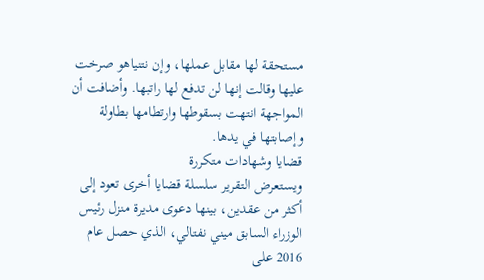مستحقة لها مقابل عملها، وإن نتنياهو صرخت عليها وقالت إنها لن تدفع لها راتبها. وأضافت أن المواجهة انتهت بسقوطها وارتطامها بطاولة وإصابتها في يدها.
قضايا وشهادات متكررة
ويستعرض التقرير سلسلة قضايا أخرى تعود إلى أكثر من عقدين، بينها دعوى مديرة منزل رئيس الوزراء السابق ميني نفتالي، الذي حصل عام 2016 على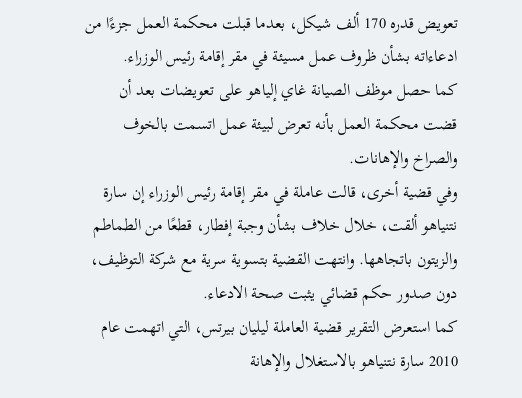تعويض قدره 170 ألف شيكل، بعدما قبلت محكمة العمل جزءًا من ادعاءاته بشأن ظروف عمل مسيئة في مقر إقامة رئيس الوزراء.
كما حصل موظف الصيانة غاي إلياهو على تعويضات بعد أن قضت محكمة العمل بأنه تعرض لبيئة عمل اتسمت بالخوف والصراخ والإهانات.
وفي قضية أخرى، قالت عاملة في مقر إقامة رئيس الوزراء إن سارة نتنياهو ألقت، خلال خلاف بشأن وجبة إفطار، قطعًا من الطماطم والزيتون باتجاهها. وانتهت القضية بتسوية سرية مع شركة التوظيف، دون صدور حكم قضائي يثبت صحة الادعاء.
كما استعرض التقرير قضية العاملة ليليان بيرتس، التي اتهمت عام 2010 سارة نتنياهو بالاستغلال والإهانة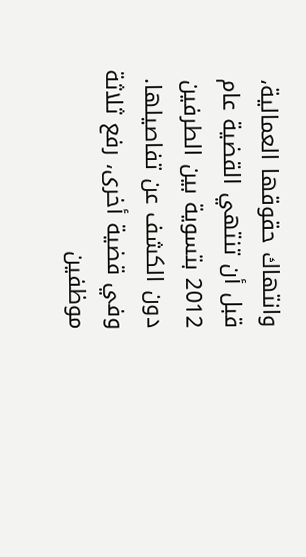وانتهاك حقوقها العمالية، قبل أن تنتهي القضية عام 2012 بتسوية بين الطرفين دون الكشف عن تفاصيلها.
وفي قضية أخرى، رفع ثلاثة موظفين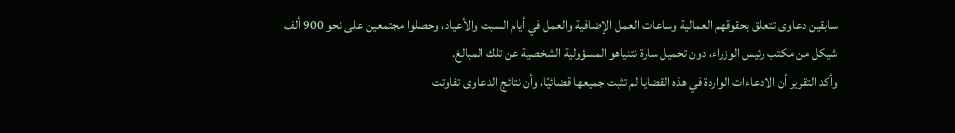سابقين دعاوى تتعلق بحقوقهم العمالية وساعات العمل الإضافية والعمل في أيام السبت والأعياد، وحصلوا مجتمعين على نحو 900 ألف شيكل من مكتب رئيس الوزراء، دون تحميل سارة نتنياهو المسؤولية الشخصية عن تلك المبالغ.
وأكد التقرير أن الادعاءات الواردة في هذه القضايا لم تثبت جميعها قضائيًا، وأن نتائج الدعاوى تفاوتت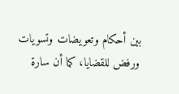بين أحكام وتعويضات وتسويات ورفض للقضايا، كما أن سارة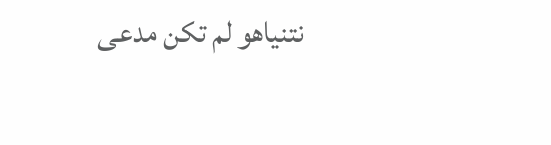نتنياهو لم تكن مدعى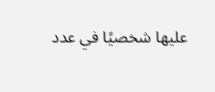عليها شخصيًا في عدد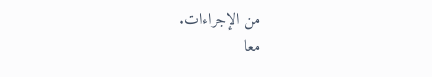من الإجراءات.
معا